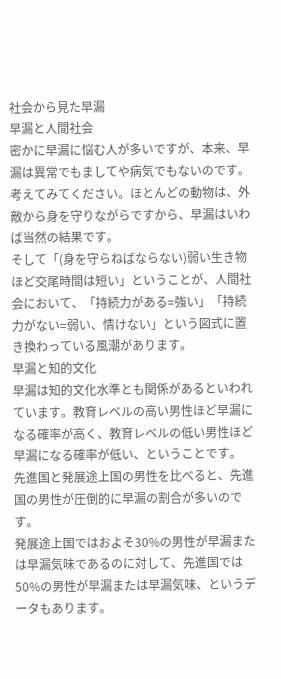社会から見た早漏
早漏と人間社会
密かに早漏に悩む人が多いですが、本来、早漏は異常でもましてや病気でもないのです。
考えてみてください。ほとんどの動物は、外敵から身を守りながらですから、早漏はいわば当然の結果です。
そして「(身を守らねばならない)弱い生き物ほど交尾時間は短い」ということが、人間社会において、「持続力がある=強い」「持続力がない=弱い、情けない」という図式に置き換わっている風潮があります。
早漏と知的文化
早漏は知的文化水準とも関係があるといわれています。教育レベルの高い男性ほど早漏になる確率が高く、教育レベルの低い男性ほど早漏になる確率が低い、ということです。
先進国と発展途上国の男性を比べると、先進国の男性が圧倒的に早漏の割合が多いのです。
発展途上国ではおよそ30%の男性が早漏または早漏気味であるのに対して、先進国では50%の男性が早漏または早漏気味、というデータもあります。